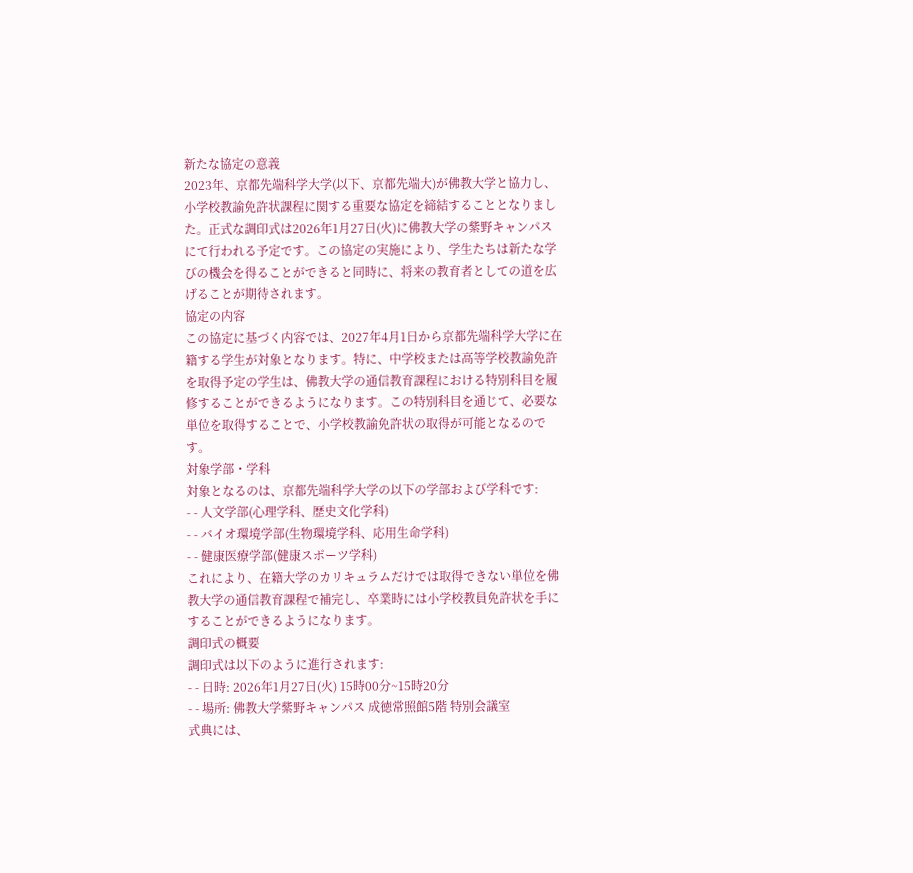新たな協定の意義
2023年、京都先端科学大学(以下、京都先端大)が佛教大学と協力し、小学校教諭免許状課程に関する重要な協定を締結することとなりました。正式な調印式は2026年1月27日(火)に佛教大学の紫野キャンパスにて行われる予定です。この協定の実施により、学生たちは新たな学びの機会を得ることができると同時に、将来の教育者としての道を広げることが期待されます。
協定の内容
この協定に基づく内容では、2027年4月1日から京都先端科学大学に在籍する学生が対象となります。特に、中学校または高等学校教諭免許を取得予定の学生は、佛教大学の通信教育課程における特別科目を履修することができるようになります。この特別科目を通じて、必要な単位を取得することで、小学校教諭免許状の取得が可能となるのです。
対象学部・学科
対象となるのは、京都先端科学大学の以下の学部および学科です:
- - 人文学部(心理学科、歴史文化学科)
- - バイオ環境学部(生物環境学科、応用生命学科)
- - 健康医療学部(健康スポーツ学科)
これにより、在籍大学のカリキュラムだけでは取得できない単位を佛教大学の通信教育課程で補完し、卒業時には小学校教員免許状を手にすることができるようになります。
調印式の概要
調印式は以下のように進行されます:
- - 日時: 2026年1月27日(火) 15時00分~15時20分
- - 場所: 佛教大学紫野キャンパス 成徳常照館5階 特別会議室
式典には、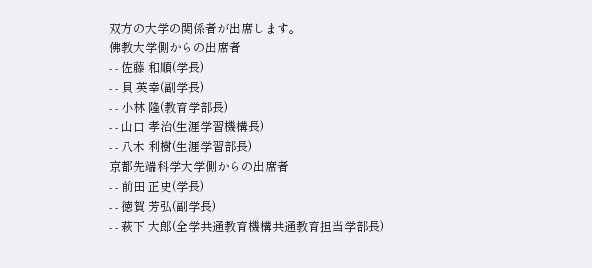双方の大学の関係者が出席します。
佛教大学側からの出席者
- - 佐藤 和順(学長)
- - 貝 英幸(副学長)
- - 小林 隆(教育学部長)
- - 山口 孝治(生涯学習機構長)
- - 八木 利樹(生涯学習部長)
京都先端科学大学側からの出席者
- - 前田 正史(学長)
- - 徳賀 芳弘(副学長)
- - 萩下 大郎(全学共通教育機構共通教育担当学部長)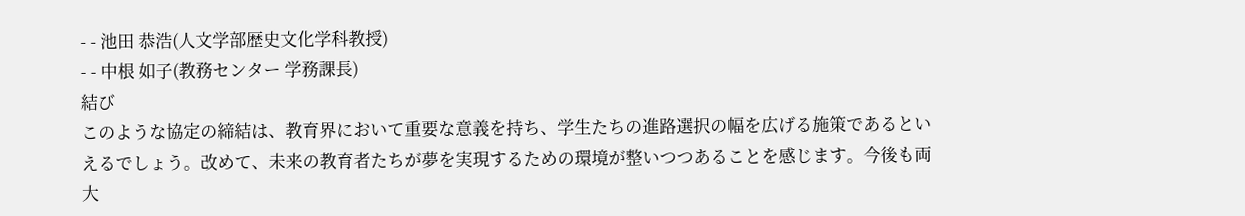- - 池田 恭浩(人文学部歴史文化学科教授)
- - 中根 如子(教務センター 学務課長)
結び
このような協定の締結は、教育界において重要な意義を持ち、学生たちの進路選択の幅を広げる施策であるといえるでしょう。改めて、未来の教育者たちが夢を実現するための環境が整いつつあることを感じます。今後も両大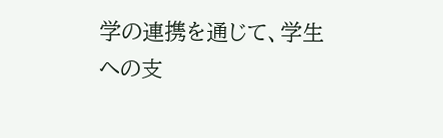学の連携を通じて、学生への支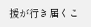援が行き届くこ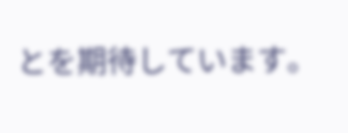とを期待しています。